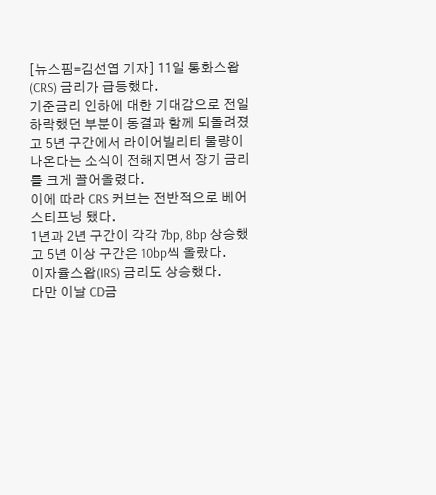[뉴스핌=김선엽 기자] 11일 통화스왑(CRS) 금리가 급등했다.
기준금리 인하에 대한 기대감으로 전일 하락했던 부분이 동결과 함께 되돌려졌고 5년 구간에서 라이어빌리티 물량이 나온다는 소식이 전해지면서 장기 금리를 크게 끌어올렸다.
이에 따라 CRS 커브는 전반적으로 베어스티프닝 됐다.
1년과 2년 구간이 각각 7bp, 8bp 상승했고 5년 이상 구간은 10bp씩 올랐다.
이자율스왑(IRS) 금리도 상승했다.
다만 이날 CD금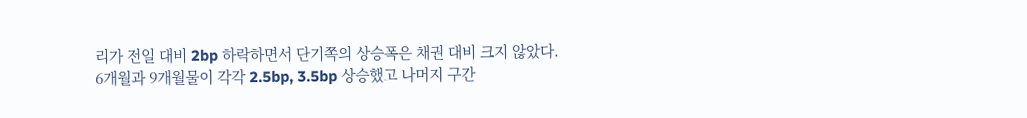리가 전일 대비 2bp 하락하면서 단기쪽의 상승폭은 채권 대비 크지 않았다.
6개월과 9개월물이 각각 2.5bp, 3.5bp 상승했고 나머지 구간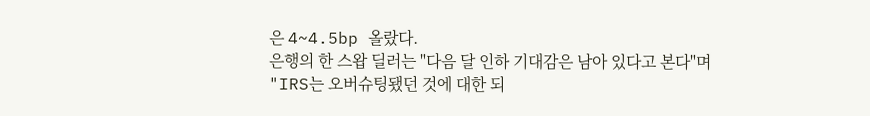은 4~4.5bp 올랐다.
은행의 한 스왑 딜러는 "다음 달 인하 기대감은 남아 있다고 본다"며 "IRS는 오버슈팅됐던 것에 대한 되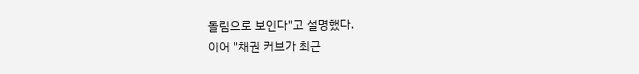돌림으로 보인다"고 설명했다.
이어 "채권 커브가 최근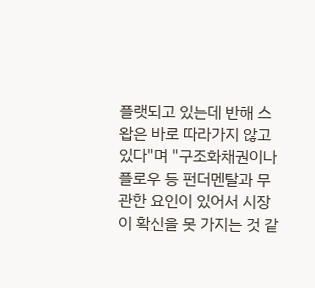플랫되고 있는데 반해 스왑은 바로 따라가지 않고 있다"며 "구조화채권이나 플로우 등 펀더멘탈과 무관한 요인이 있어서 시장이 확신을 못 가지는 것 같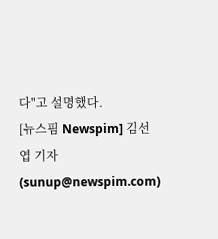다"고 설명했다.
[뉴스핌 Newspim] 김선엽 기자 (sunup@newspim.com)